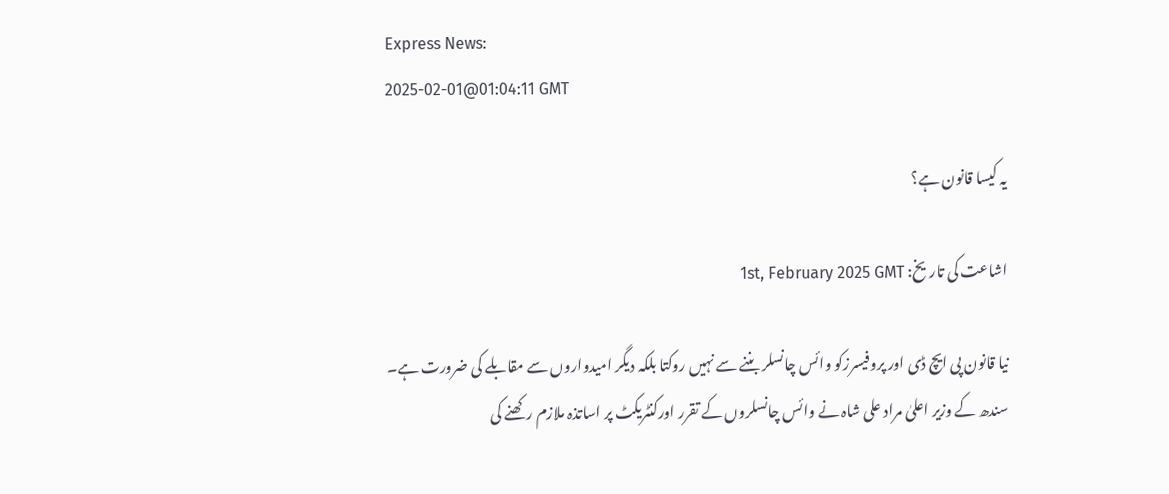Express News:
2025-02-01@01:04:11 GMT

یہ کیسا قانون ہے؟

اشاعت کی تاریخ: 1st, February 2025 GMT

نیا قانون پی ایچ ڈی اور پروفیسرزکو وائس چانسلر بننے سے نہیں روکتا بلکہ دیگر امیدواروں سے مقابلے کی ضرورت ہے۔ سندھ کے وزیر اعلیٰ مراد علی شاہ نے وائس چانسلروں کے تقرر اورکنٹریکٹ پر اساتذہ ملازم رکھنے کی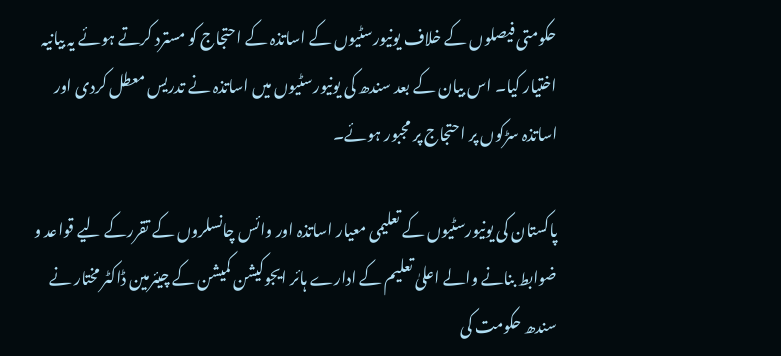حکومتی فیصلوں کے خلاف یونیورسٹیوں کے اساتذہ کے احتجاج کو مسترد کرتے ہوئے یہ بیانیہ اختیار کیا۔ اس بیان کے بعد سندھ کی یونیورسٹیوں میں اساتذہ نے تدریس معطل کردی اور اساتذہ سڑکوں پر احتجاج پر مجبور ہوئے۔

پاکستان کی یونیورسٹیوں کے تعلیمی معیار اساتذہ اور وائس چانسلروں کے تقررکے لیے قواعد و ضوابط بنانے والے اعلیٰ تعلیم کے ادارے ہائر ایجوکیشن کمیشن کے چیئرمین ڈاکٹر مختار نے سندھ حکومت کی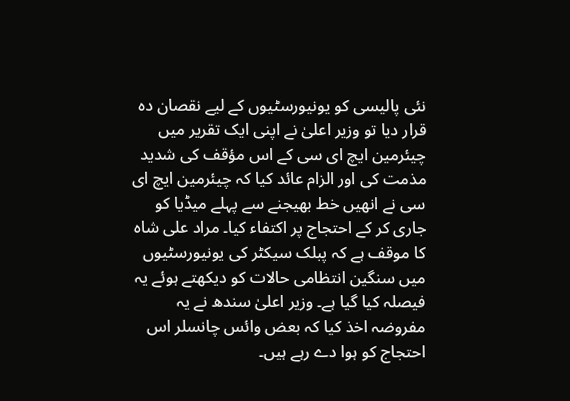نئی پالیسی کو یونیورسٹیوں کے لیے نقصان دہ قرار دیا تو وزیر اعلیٰ نے اپنی ایک تقریر میں چیئرمین ایچ ای سی کے اس مؤقف کی شدید مذمت کی اور الزام عائد کیا کہ چیئرمین ایچ ای سی نے انھیں خط بھیجنے سے پہلے میڈیا کو جاری کر کے احتجاج پر اکتفاء کیا۔ مراد علی شاہ کا موقف ہے کہ پبلک سیکٹر کی یونیورسٹیوں میں سنگین انتظامی حالات کو دیکھتے ہوئے یہ فیصلہ کیا گیا ہے۔ وزیر اعلیٰ سندھ نے یہ مفروضہ اخذ کیا کہ بعض وائس چانسلر اس احتجاج کو ہوا دے رہے ہیں۔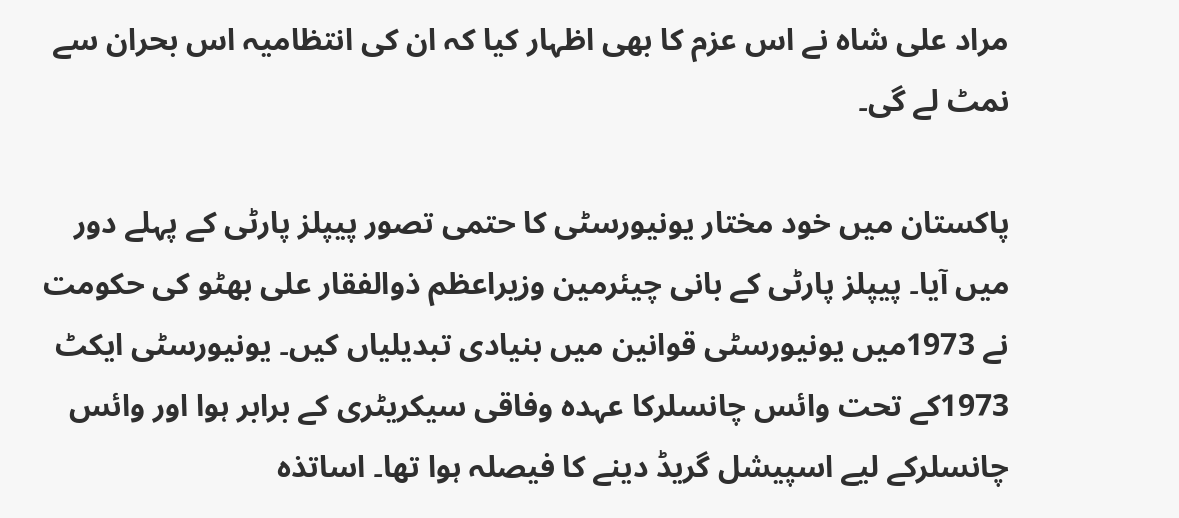مراد علی شاہ نے اس عزم کا بھی اظہار کیا کہ ان کی انتظامیہ اس بحران سے نمٹ لے گی۔

پاکستان میں خود مختار یونیورسٹی کا حتمی تصور پیپلز پارٹی کے پہلے دور میں آیا۔ پیپلز پارٹی کے بانی چیئرمین وزیراعظم ذوالفقار علی بھٹو کی حکومت نے 1973میں یونیورسٹی قوانین میں بنیادی تبدیلیاں کیں۔ یونیورسٹی ایکٹ 1973کے تحت وائس چانسلرکا عہدہ وفاقی سیکریٹری کے برابر ہوا اور وائس چانسلرکے لیے اسپیشل گریڈ دینے کا فیصلہ ہوا تھا۔ اساتذہ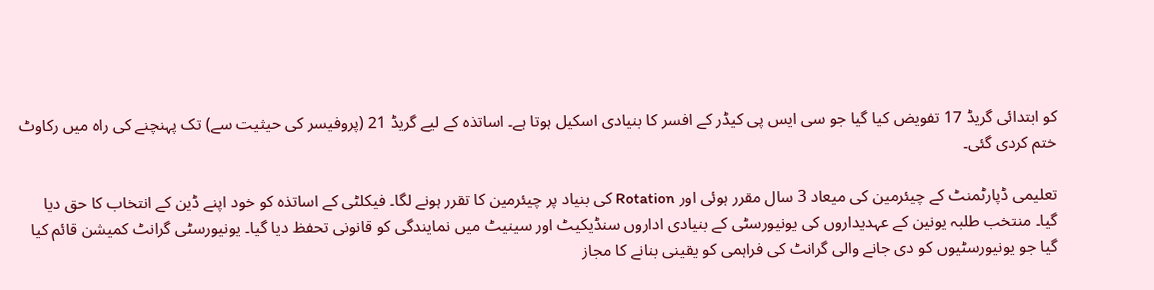کو ابتدائی گریڈ 17 تفویض کیا گیا جو سی ایس پی کیڈر کے افسر کا بنیادی اسکیل ہوتا ہے۔ اساتذہ کے لیے گریڈ 21 (پروفیسر کی حیثیت سے) تک پہنچنے کی راہ میں رکاوٹ ختم کردی گئی۔

تعلیمی ڈپارٹمنٹ کے چیئرمین کی میعاد 3 سال مقرر ہوئی اور Rotation کی بنیاد پر چیئرمین کا تقرر ہونے لگا۔ فیکلٹی کے اساتذہ کو خود اپنے ڈین کے انتخاب کا حق دیا گیا۔ منتخب طلبہ یونین کے عہدیداروں کی یونیورسٹی کے بنیادی اداروں سنڈیکیٹ اور سینیٹ میں نمایندگی کو قانونی تحفظ دیا گیا۔ یونیورسٹی گرانٹ کمیشن قائم کیا گیا جو یونیورسٹیوں کو دی جانے والی گرانٹ کی فراہمی کو یقینی بنانے کا مجاز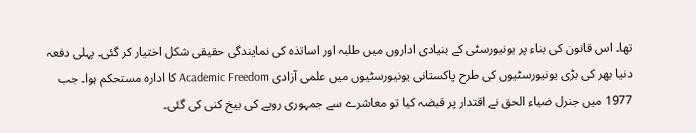تھا۔ اس قانون کی بناء پر یونیورسٹی کے بنیادی اداروں میں طلبہ اور اساتذہ کی نمایندگی حقیقی شکل اختیار کر گئی۔ پہلی دفعہ دنیا بھر کی بڑی یونیورسٹیوں کی طرح پاکستانی یونیورسٹیوں میں علمی آزادی Academic Freedom کا ادارہ مستحکم ہوا۔ جب 1977 میں جنرل ضیاء الحق نے اقتدار پر قبضہ کیا تو معاشرے سے جمہوری رویے کی بیخ کنی کی گئی۔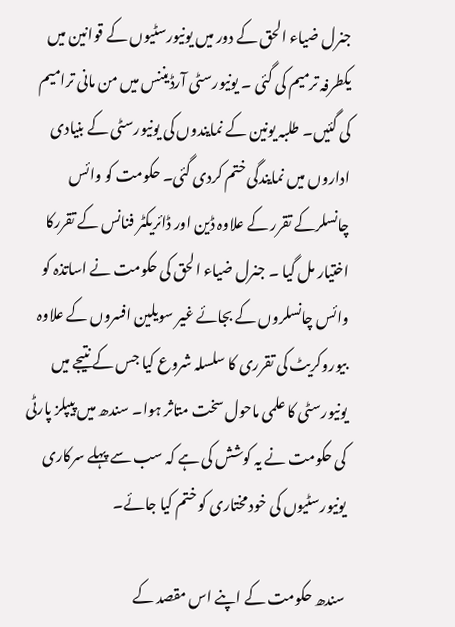جنرل ضیاء الحق کے دور میں یونیورسٹیوں کے قوانین میں یکطرفہ ترمیم کی گئی ۔ یونیورسٹی آرڈیننس میں من مانی ترامیم کی گئیں۔ طلبہ یونین کے نمایندوں کی یونیورسٹی کے بنیادی اداروں میں نمایندگی ختم کردی گئی۔ حکومت کو وائس چانسلرکے تقرر کے علاوہ ڈین اور ڈائریکٹر فنانس کے تقررکا اختیار مل گیا ۔ جنرل ضیاء الحق کی حکومت نے اساتذہ کو وائس چانسلروں کے بجائے غیر سویلین افسروں کے علاوہ بیوروکریٹ کی تقرری کا سلسلہ شروع کیا جس کے نتیجے میں یونیورسٹی کا علمی ماحول سخت متاثر ہوا۔ سندھ میں پیپلز پارٹی کی حکومت نے یہ کوشش کی ہے کہ سب سے پہلے سرکاری یونیورسٹیوں کی خود مختاری کو ختم کیا جائے۔

سندھ حکومت کے اپنے اس مقصد کے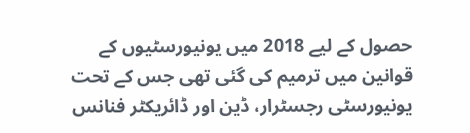حصول کے لیے 2018 میں یونیورسٹیوں کے قوانین میں ترمیم کی گئی تھی جس کے تحت یونیورسٹی رجسٹرار، ڈین اور ڈائریکٹر فنانس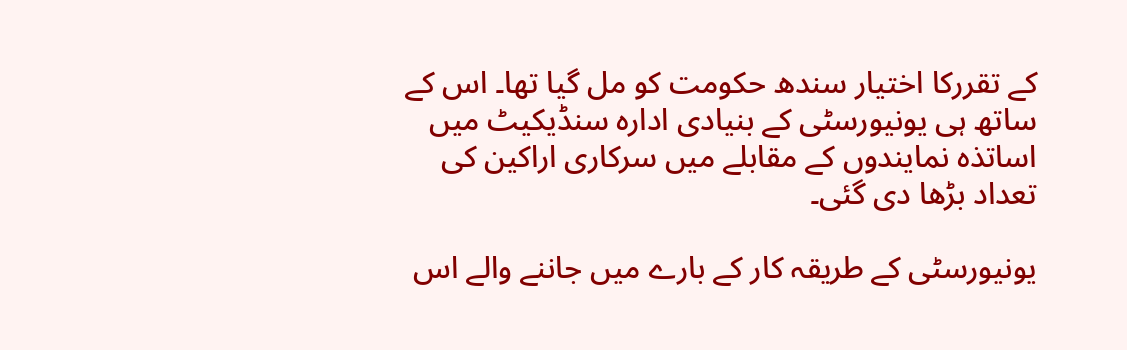کے تقررکا اختیار سندھ حکومت کو مل گیا تھا۔ اس کے ساتھ ہی یونیورسٹی کے بنیادی ادارہ سنڈیکیٹ میں اساتذہ نمایندوں کے مقابلے میں سرکاری اراکین کی تعداد بڑھا دی گئی۔

یونیورسٹی کے طریقہ کار کے بارے میں جاننے والے اس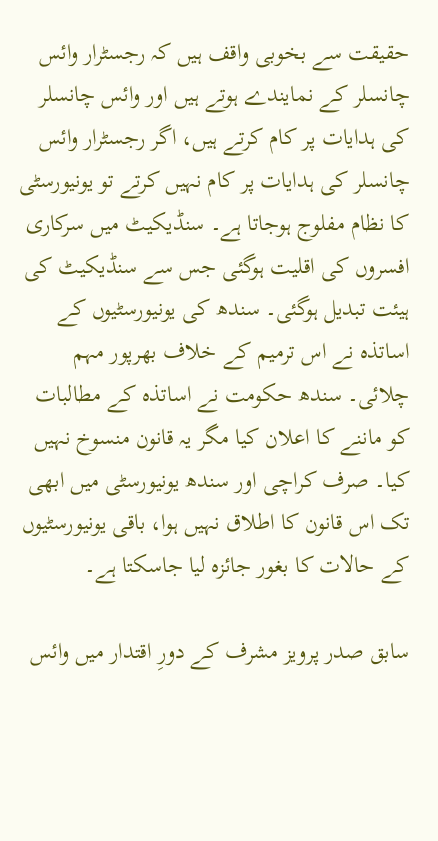حقیقت سے بخوبی واقف ہیں کہ رجسٹرار وائس چانسلر کے نمایندے ہوتے ہیں اور وائس چانسلر کی ہدایات پر کام کرتے ہیں، اگر رجسٹرار وائس چانسلر کی ہدایات پر کام نہیں کرتے تو یونیورسٹی کا نظام مفلوج ہوجاتا ہے۔ سنڈیکیٹ میں سرکاری افسروں کی اقلیت ہوگئی جس سے سنڈیکیٹ کی ہیئت تبدیل ہوگئی۔ سندھ کی یونیورسٹیوں کے اساتذہ نے اس ترمیم کے خلاف بھرپور مہم چلائی۔ سندھ حکومت نے اساتذہ کے مطالبات کو ماننے کا اعلان کیا مگر یہ قانون منسوخ نہیں کیا۔ صرف کراچی اور سندھ یونیورسٹی میں ابھی تک اس قانون کا اطلاق نہیں ہوا، باقی یونیورسٹیوں کے حالات کا بغور جائزہ لیا جاسکتا ہے۔

سابق صدر پرویز مشرف کے دورِ اقتدار میں وائس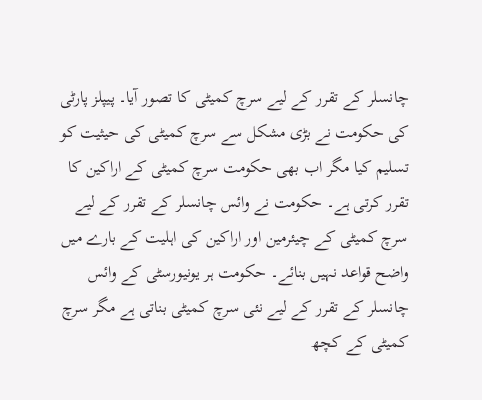چانسلر کے تقرر کے لیے سرچ کمیٹی کا تصور آیا۔ پیپلز پارٹی کی حکومت نے بڑی مشکل سے سرچ کمیٹی کی حیثیت کو تسلیم کیا مگر اب بھی حکومت سرچ کمیٹی کے اراکین کا تقرر کرتی ہے۔ حکومت نے وائس چانسلر کے تقرر کے لیے سرچ کمیٹی کے چیئرمین اور اراکین کی اہلیت کے بارے میں واضح قواعد نہیں بنائے۔ حکومت ہر یونیورسٹی کے وائس چانسلر کے تقرر کے لیے نئی سرچ کمیٹی بناتی ہے مگر سرچ کمیٹی کے کچھ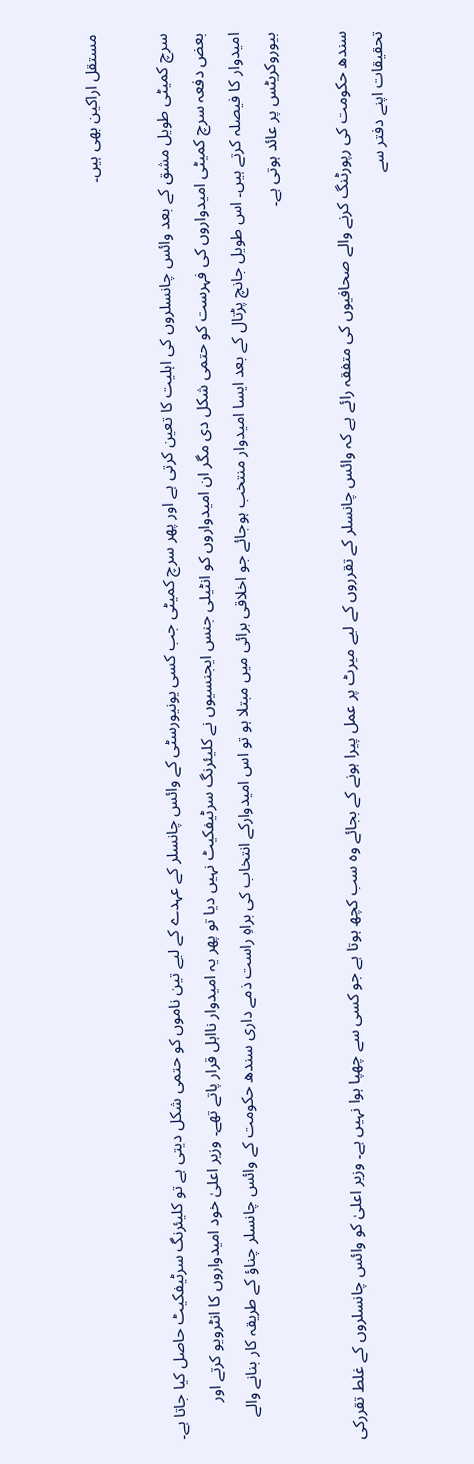مستقل اراکین بھی ہیں۔

سرچ کمیٹی طویل مشق کے بعد وائس چانسلروں کی اہلیت کا تعین کرتی ہے اور پھر سرچ کمیٹی جب کسی یونیورسٹی کے وائس چانسلر کے عہدے کے لیے تین ناموں کو حتمی شکل دیتی ہے تو کلیئرنگ سرٹیفکیٹ حاصل کیا جاتا ہے۔ بعض دفعہ سرچ کمیٹی امیدواروں کی فہرست کو حتمی شکل دی مگر ان امیدواروں کو انٹیلی جنس ایجنسیوں نے کلیئرنگ سرٹیفکیٹ نہیں دیا تو پھر یہ امیدوار نااہل قرار پاتے تھے۔ وزیر اعلیٰ خود امیدواروں کا انٹرویو کرتے اور امیدوار کا فیصلہ کرتے ہیں۔ اس طویل جانچ پڑتال کے بعد ایسا امیدوار منتخب ہوجائے جو اخلاقی برائی میں مبتلا ہو تو اس امیدوارکے انتخاب کی براہِ راست ذمے داری سندھ حکومت کے وائس چانسلر چناؤ کے طریقہ کار بنانے والے بیوروکریٹس پر عائد ہوتی ہے۔

سندھ حکومت کی رپورٹنگ کرنے والے صحافیوں کی متفقہ رائے ہے کہ وائس چانسلر کے تقرروں کے لیے میرٹ پر عمل پیرا ہونے کے بجائے وہ سب کچھ ہوتا ہے جو کسی سے چھپا ہوا نہیں ہے۔ وزیر اعلیٰ کو وائس چانسلروں کے غلط تقررکی تحقیقات اپنے دفتر سے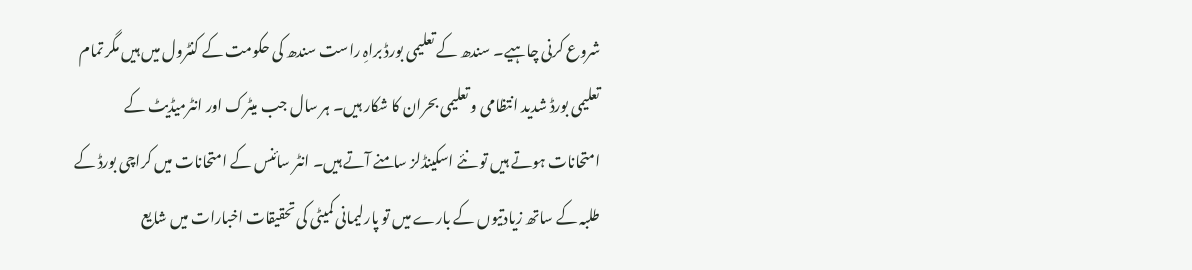شروع کرنی چاہیے۔ سندھ کے تعلیمی بورڈ براہِ راست سندھ کی حکومت کے کنٹرول میں ہیں مگر تمام تعلیمی بورڈ شدید انتظامی و تعلیمی بحران کا شکار ہیں۔ ہر سال جب میٹرک اور انٹرمیڈیٹ کے امتحانات ہوتے ہیں تو نئے اسکینڈلز سامنے آتے ہیں۔ انٹر سائنس کے امتحانات میں کراچی بورڈ کے طلبہ کے ساتھ زیادتیوں کے بارے میں تو پارلیمانی کمیٹی کی تحقیقات اخبارات میں شایع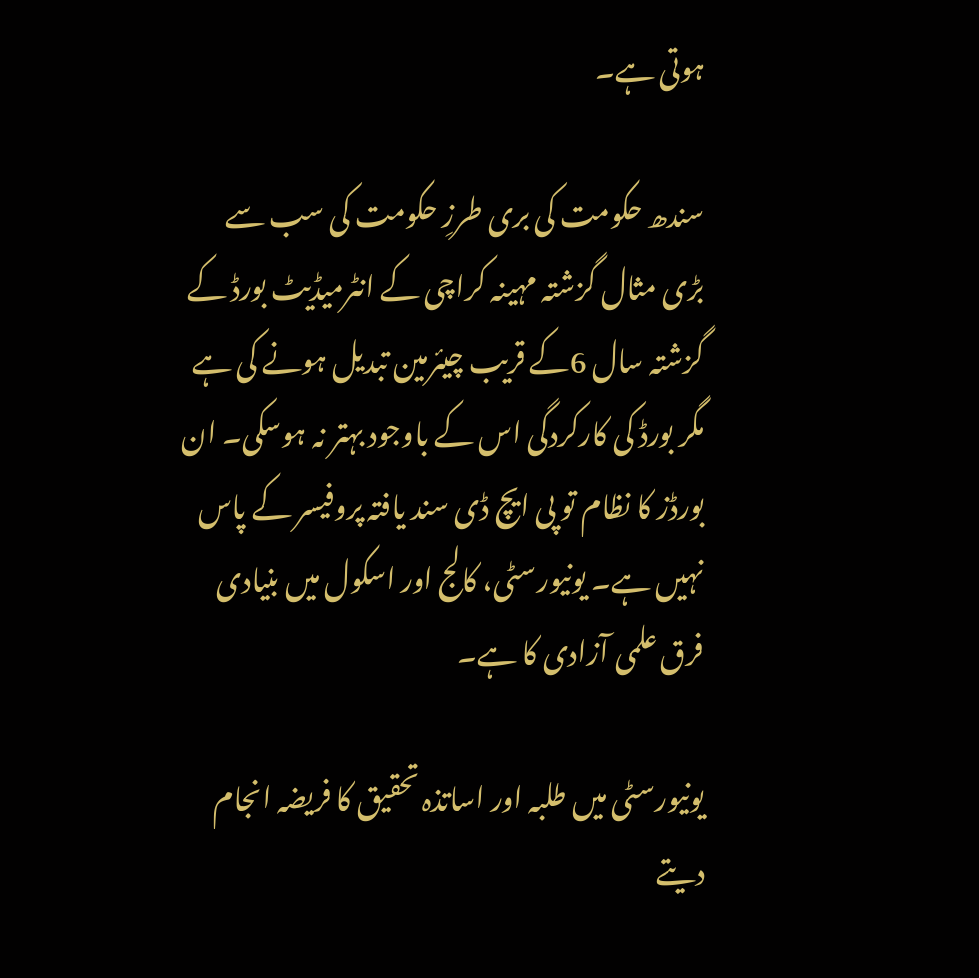ہوتی ہے۔

سندھ حکومت کی بری طرزِ حکومت کی سب سے بڑی مثال گزشتہ مہینہ کراچی کے انٹرمیڈیٹ بورڈ کے گزشتہ سال 6کے قریب چیئرمین تبدیل ہونے کی ہے مگر بورڈ کی کارکردگی اس کے باوجود بہتر نہ ہوسکی۔ ان بورڈز کا نظام تو پی ایچ ڈی سند یافتہ پروفیسر کے پاس نہیں ہے۔ یونیورسٹی، کالج اور اسکول میں بنیادی فرق علمی آزادی کا ہے۔

یونیورسٹی میں طلبہ اور اساتذہ تحقیق کا فریضہ انجام دیتے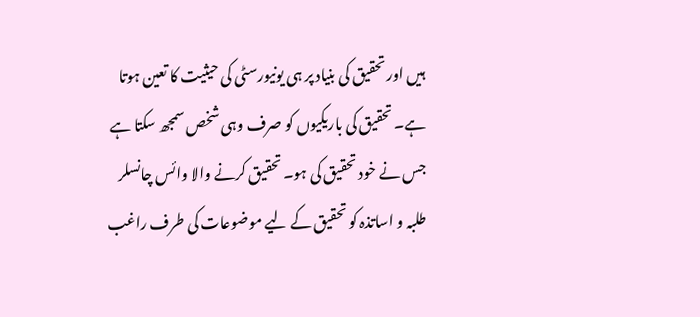ہیں اور تحقیق کی بنیاد پر ہی یونیورسٹی کی حیثیت کا تعین ہوتا ہے۔ تحقیق کی باریکیوں کو صرف وہی شخص سمجھ سکتا ہے جس نے خود تحقیق کی ہو۔ تحقیق کرنے والا وائس چانسلر طلبہ و اساتذہ کو تحقیق کے لیے موضوعات کی طرف راغب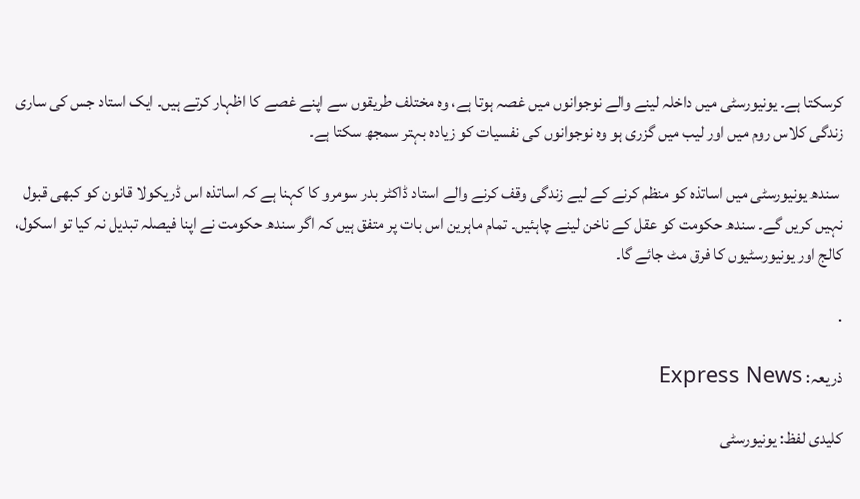کرسکتا ہے۔ یونیورسٹی میں داخلہ لینے والے نوجوانوں میں غصہ ہوتا ہے، وہ مختلف طریقوں سے اپنے غصے کا اظہار کرتے ہیں۔ ایک استاد جس کی ساری زندگی کلاس روم میں اور لیب میں گزری ہو وہ نوجوانوں کی نفسیات کو زیادہ بہتر سمجھ سکتا ہے۔

 سندھ یونیورسٹی میں اساتذہ کو منظم کرنے کے لیے زندگی وقف کرنے والے استاد ڈاکٹر بدر سومرو کا کہنا ہے کہ اساتذہ اس ڈریکولا قانون کو کبھی قبول نہیں کریں گے۔ سندھ حکومت کو عقل کے ناخن لینے چاہئیں۔ تمام ماہرین اس بات پر متفق ہیں کہ اگر سندھ حکومت نے اپنا فیصلہ تبدیل نہ کیا تو اسکول، کالج اور یونیورسٹیوں کا فرق مٹ جائے گا۔

.

ذریعہ: Express News

کلیدی لفظ: یونیورسٹی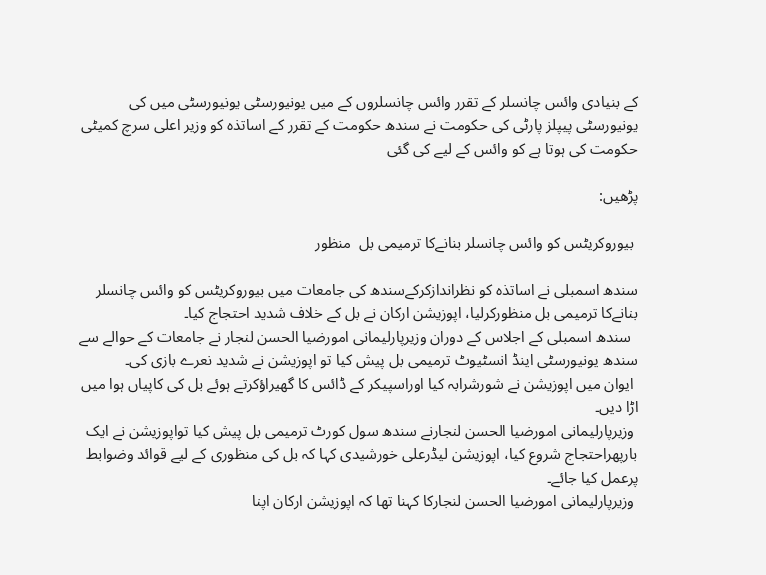کے بنیادی وائس چانسلر کے تقرر وائس چانسلروں کے میں یونیورسٹی یونیورسٹی میں کی یونیورسٹی پیپلز پارٹی کی حکومت نے سندھ حکومت کے تقرر کے اساتذہ کو وزیر اعلی سرچ کمیٹی حکومت کی ہوتا ہے کو وائس کے لیے کی گئی

پڑھیں:

 بیوروکریٹس کو وائس چانسلر بنانےکا ترمیمی بل  منظور

سندھ اسمبلی نے اساتذہ کو نظراندازکرکےسندھ کی جامعات میں بیوروکریٹس کو وائس چانسلر بنانےکا ترمیمی بل منظورکرلیا، اپوزیشن ارکان نے بل کے خلاف شدید احتجاج کیا۔
  سندھ اسمبلی کے اجلاس کے دوران وزیرپارلیمانی امورضیا الحسن لنجار نے جامعات کے حوالے سے سندھ یونیورسٹی اینڈ انسٹیوٹ ترمیمی بل پیش کیا تو اپوزیشن نے شدید نعرے بازی کی۔
 ایوان میں اپوزیشن نے شورشرابہ کیا اوراسپیکر کے ڈائس کا گھیراؤکرتے ہوئے بل کی کاپیاں ہوا میں اڑا دیں۔
 وزیرپارلیمانی امورضیا الحسن لنجارنے سندھ سول کورٹ ترمیمی بل پیش کیا تواپوزیشن نے ایک بارپھراحتجاج شروع کیا، اپوزیشن لیڈرعلی خورشیدی کہا کہ بل کی منظوری کے لیے قوائد وضوابط پرعمل کیا جائے۔
 وزیرپارلیمانی امورضیا الحسن لنجارکا کہنا تھا کہ اپوزیشن ارکان اپنا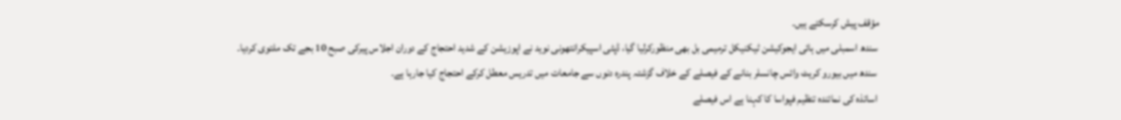مؤقف پیش کرسکتے ہیں۔
 سندھ اسمبلی میں ہائی ایجوکیشن ٹیکنیکل ترمیمی بل بھی منظورکرلیا گیا، ڈپٹی اسپیکرانتھونی نوید نے اپوزیشن کے شدید احتجاج کے دوران اجلاس پیرکی صبح 10 بجے تک ملتوی کردیا۔
 سندھ میں بیورو کریٹ وائس چانسلر بنانے کے فیصلے کے خلاف گزشتہ پندرہ دنوں سے جامعات میں تدریس معطل کرکے احتجاج کیا جارہا ہے۔
 اساتذہ کی نمائندہ تنظیم فپواسا کا کہنا ہے اس فیصلے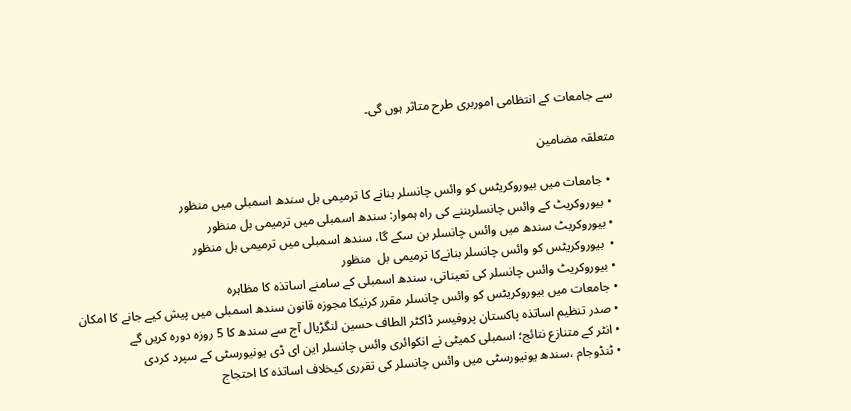سے جامعات کے انتظامی اموربری طرح متاثر ہوں گی۔

متعلقہ مضامین

  • جامعات میں بیوروکریٹس کو وائس چانسلر بنانے کا ترمیمی بل سندھ اسمبلی میں منظور
  • بیوروکریٹ کے وائس چانسلربننے کی راہ ہموار: سندھ اسمبلی میں ترمیمی بل منظور
  • بیوروکریٹ سندھ میں وائس چانسلر بن سکے گا، سندھ اسمبلی میں ترمیمی بل منظور
  •  بیوروکریٹس کو وائس چانسلر بنانےکا ترمیمی بل  منظور
  • بیوروکریٹ وائس چانسلر کی تعیناتی، سندھ اسمبلی کے سامنے اساتذہ کا مظاہرہ
  • جامعات میں بیوروکریٹس کو وائس چانسلر مقرر کرنیکا مجوزہ قانون سندھ اسمبلی میں پیش کیے جانے کا امکان
  • صدر تنظیم اساتذہ پاکستان پروفیسر ڈاکٹر الطاف حسین لنگڑیال آج سے سندھ کا 5 روزہ دورہ کریں گے
  • انٹر کے متنازع نتائج؛ اسمبلی کمیٹی نے انکوائری وائس چانسلر این ای ڈی یونیورسٹی کے سپرد کردی
  • ٹنڈوجام ،سندھ یونیورسٹی میں وائس چانسلر کی تقرری کیخلاف اساتذہ کا احتجاج